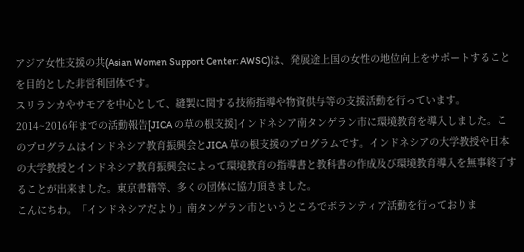アジア女性支援の共(Asian Women Support Center: AWSC)は、発展途上国の女性の地位向上をサポートすることを目的とした非営利団体です。
スリランカやサモアを中心として、縫製に関する技術指導や物資供与等の支援活動を行っています。
2014~2016年までの活動報告[JICA の草の根支援]インドネシア南タンゲラン市に環境教育を導入しました。このプログラムはインドネシア教育振興会とJICA 草の根支援のプログラムです。インドネシアの大学教授や日本の大学教授とインドネシア教育振興会によって環境教育の指導書と教科書の作成及び環境教育導入を無事終了することが出来ました。東京書籍等、多くの団体に協力頂きました。
こんにちわ。「インドネシアだより」南タンゲラン市というところでボランティア活動を行っておりま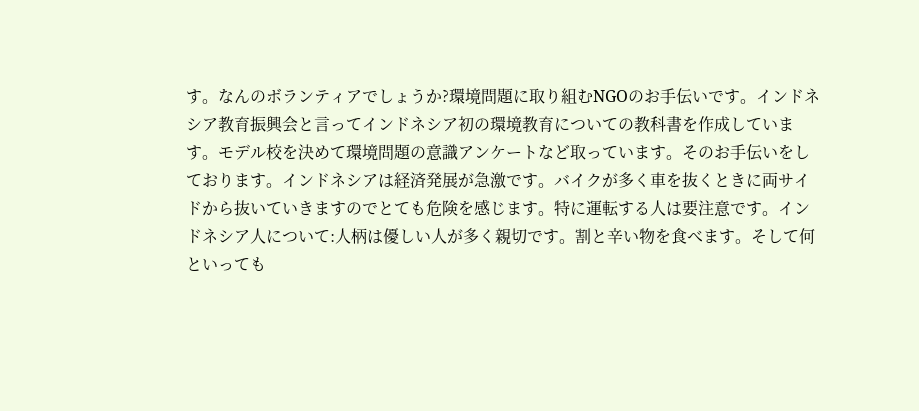す。なんのボランティアでしょうか?環境問題に取り組むNGOのお手伝いです。インドネシア教育振興会と言ってインドネシア初の環境教育についての教科書を作成しています。モデル校を決めて環境問題の意識アンケートなど取っています。そのお手伝いをしております。インドネシアは経済発展が急激です。バイクが多く車を抜くときに両サイドから抜いていきますのでとても危険を感じます。特に運転する人は要注意です。インドネシア人について:人柄は優しい人が多く親切です。割と辛い物を食べます。そして何といっても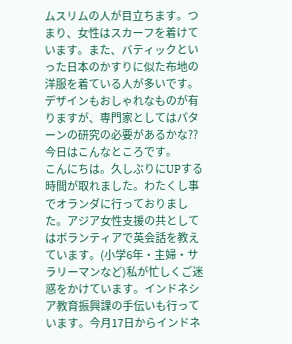ムスリムの人が目立ちます。つまり、女性はスカーフを着けています。また、バティックといった日本のかすりに似た布地の洋服を着ている人が多いです。デザインもおしゃれなものが有りますが、専門家としてはパターンの研究の必要があるかな??今日はこんなところです。
こんにちは。久しぶりにUPする時間が取れました。わたくし事でオランダに行っておりました。アジア女性支援の共としてはボランティアで英会話を教えています。(小学6年・主婦・サラリーマンなど)私が忙しくご迷惑をかけています。インドネシア教育振興課の手伝いも行っています。今月17日からインドネ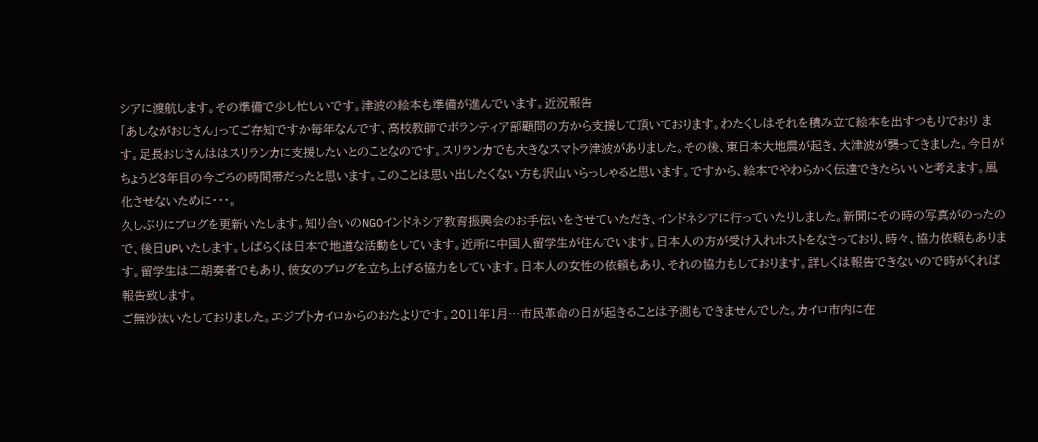シアに渡航します。その準備で少し忙しいです。津波の絵本も準備が進んでいます。近況報告
「あしながおじさん」ってご存知ですか毎年なんです、高校教師でボランティア部顧問の方から支援して頂いております。わたくしはそれを積み立て絵本を出すつもりでおり ます。足長おじさんははスリランカに支援したいとのことなのです。スリランカでも大きなスマトラ津波がありました。その後、東日本大地震が起き、大津波が襲ってきました。今日がちょうど3年目の今ごろの時間帯だったと思います。このことは思い出したくない方も沢山いらっしゃると思います。ですから、絵本でやわらかく伝達できたらいいと考えます。風化させないために・・・。
久しぶりにブログを更新いたします。知り合いのNGOインドネシア教育振興会のお手伝いをさせていただき、インドネシアに行っていたりしました。新聞にその時の写真がのったので、後日UPいたします。しばらくは日本で地道な活動をしています。近所に中国人留学生が住んでいます。日本人の方が受け入れホストをなさっており、時々、協力依頼もあります。留学生は二胡奏者でもあり、彼女のブログを立ち上げる協力をしています。日本人の女性の依頼もあり、それの協力もしております。詳しくは報告できないので時がくれば報告致します。
ご無沙汰いたしておりました。エジプトカイロからのおたよりです。2011年1月…市民革命の日が起きることは予測もできませんでした。カイロ市内に在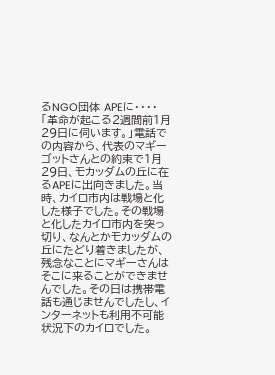るNGO団体 APEに・・・・「革命が起こる2週間前1月29日に伺います。」電話での内容から、代表のマギーゴットさんとの約束で1月29日、モカッダムの丘に在るAPEに出向きました。当時、カイロ市内は戦場と化した様子でした。その戦場と化したカイロ市内を突っ切り、なんとかモカッダムの丘にたどり着きましたが、残念なことにマギーさんはそこに来ることができませんでした。その日は携帯電話も通じませんでしたし、インターネットも利用不可能状況下のカイロでした。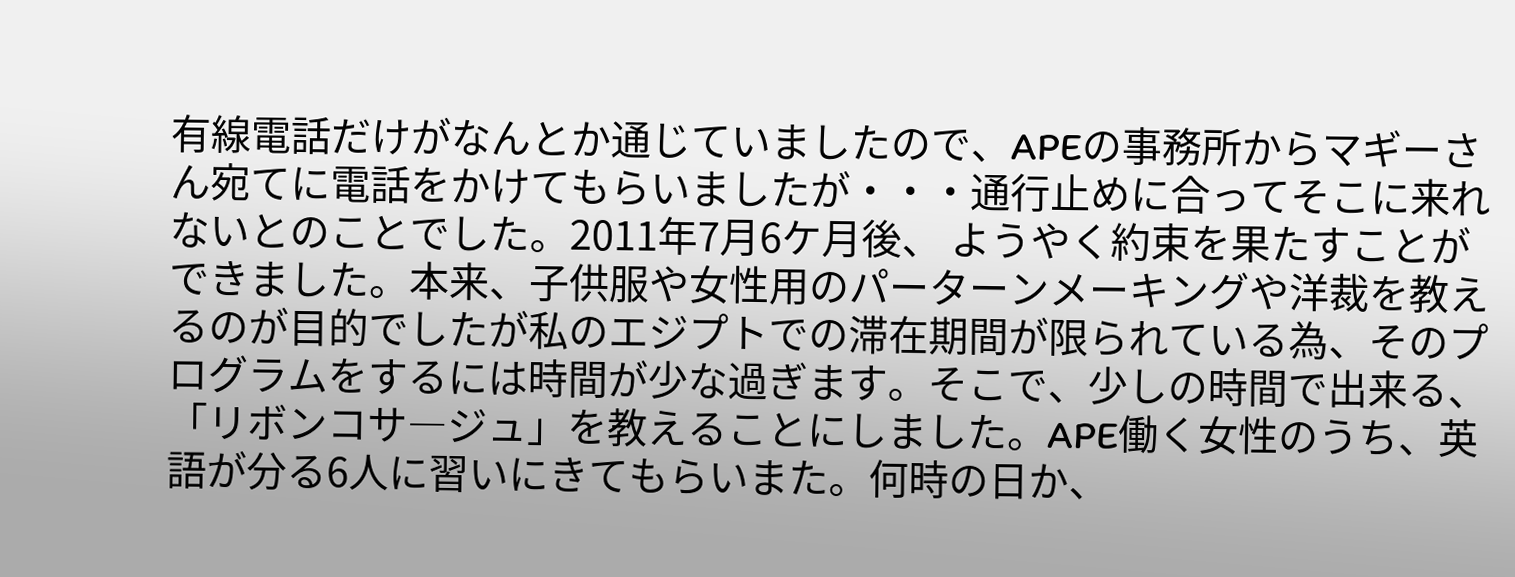有線電話だけがなんとか通じていましたので、APEの事務所からマギーさん宛てに電話をかけてもらいましたが・・・通行止めに合ってそこに来れないとのことでした。2011年7月6ケ月後、 ようやく約束を果たすことができました。本来、子供服や女性用のパーターンメーキングや洋裁を教えるのが目的でしたが私のエジプトでの滞在期間が限られている為、そのプログラムをするには時間が少な過ぎます。そこで、少しの時間で出来る、「リボンコサ―ジュ」を教えることにしました。APE働く女性のうち、英語が分る6人に習いにきてもらいまた。何時の日か、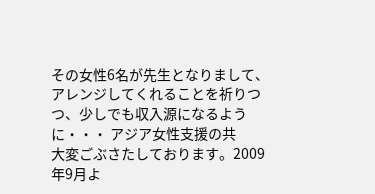その女性6名が先生となりまして、アレンジしてくれることを祈りつつ、少しでも収入源になるように・・・ アジア女性支援の共
大変ごぶさたしております。2009年9月よ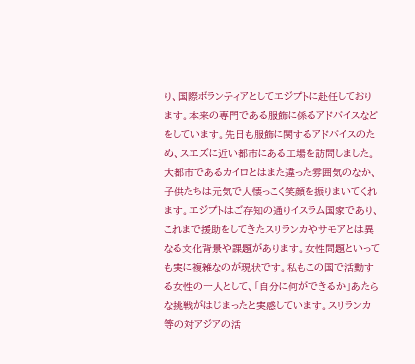り、国際ボランティアとしてエジプトに赴任しております。本来の専門である服飾に係るアドバイスなどをしています。先日も服飾に関するアドバイスのため、スエズに近い都市にある工場を訪問しました。大都市であるカイロとはまた違った雰囲気のなか、子供たちは元気で人懐っこく笑顔を振りまいてくれます。エジプトはご存知の通りイスラム国家であり、これまで援助をしてきたスリランカやサモアとは異なる文化背景や課題があります。女性問題といっても実に複雑なのが現状です。私もこの国で活動する女性の一人として、「自分に何ができるか」あたらな挑戦がはじまったと実感しています。スリランカ等の対アジアの活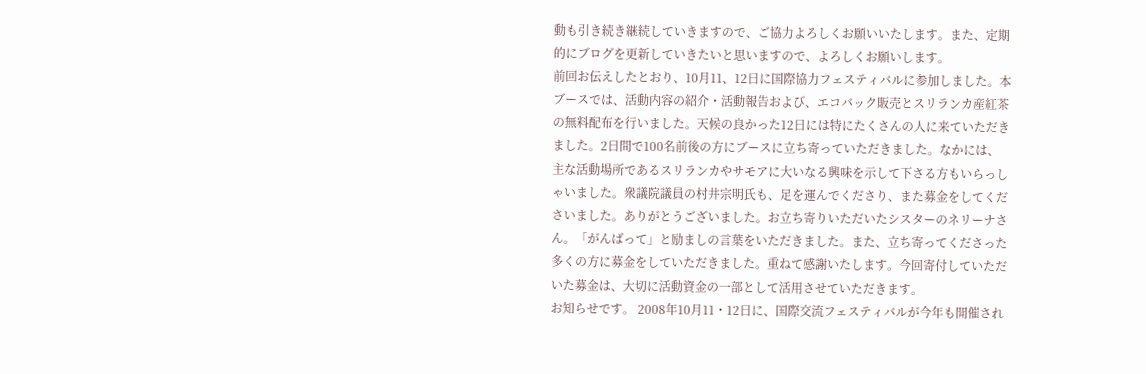動も引き続き継続していきますので、ご協力よろしくお願いいたします。また、定期的にブログを更新していきたいと思いますので、よろしくお願いします。
前回お伝えしたとおり、10月11、12日に国際協力フェスティバルに参加しました。本ブースでは、活動内容の紹介・活動報告および、エコバック販売とスリランカ産紅茶の無料配布を行いました。天候の良かった12日には特にたくさんの人に来ていただきました。2日間で100名前後の方にブースに立ち寄っていただきました。なかには、主な活動場所であるスリランカやサモアに大いなる興味を示して下さる方もいらっしゃいました。衆議院議員の村井宗明氏も、足を運んでくださり、また募金をしてくださいました。ありがとうございました。お立ち寄りいただいたシスターのネリーナさん。「がんばって」と励ましの言葉をいただきました。また、立ち寄ってくださった多くの方に募金をしていただきました。重ねて感謝いたします。今回寄付していただいた募金は、大切に活動資金の一部として活用させていただきます。
お知らせです。 2008年10月11・12日に、国際交流フェスティバルが今年も開催され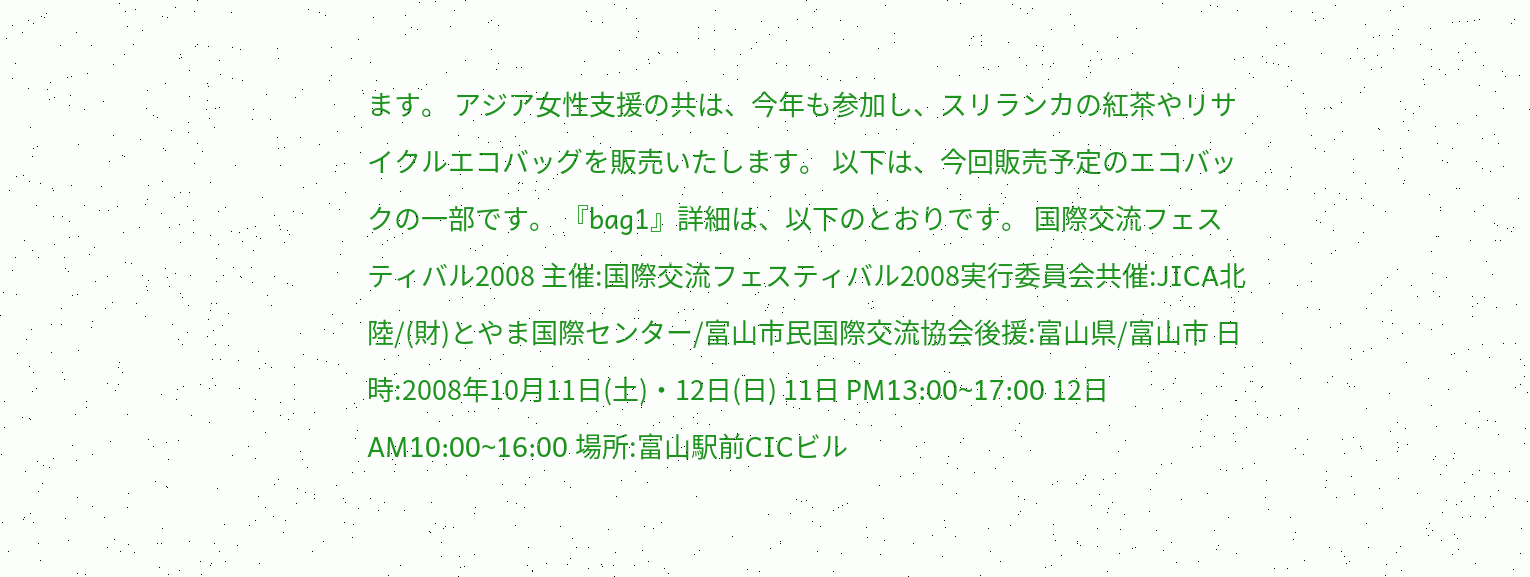ます。 アジア女性支援の共は、今年も参加し、スリランカの紅茶やリサイクルエコバッグを販売いたします。 以下は、今回販売予定のエコバックの一部です。 『bag1』詳細は、以下のとおりです。 国際交流フェスティバル2008 主催:国際交流フェスティバル2008実行委員会共催:JICA北陸/(財)とやま国際センター/富山市民国際交流協会後援:富山県/富山市 日時:2008年10月11日(土)・12日(日) 11日 PM13:00~17:00 12日 AM10:00~16:00 場所:富山駅前CICビル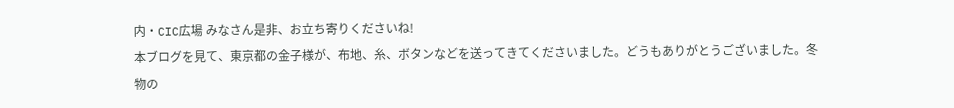内・CIC広場 みなさん是非、お立ち寄りくださいね!
本ブログを見て、東京都の金子様が、布地、糸、ボタンなどを送ってきてくださいました。どうもありがとうございました。冬物の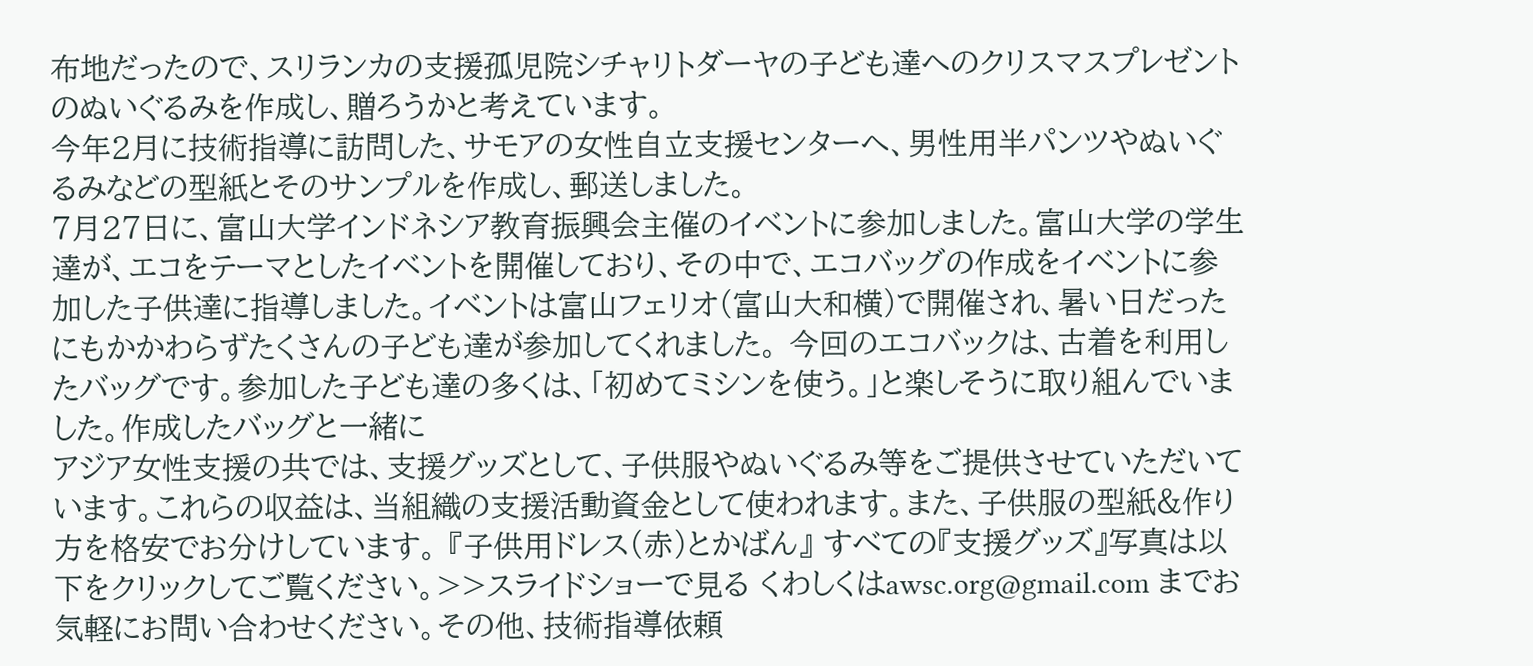布地だったので、スリランカの支援孤児院シチャリトダーヤの子ども達へのクリスマスプレゼントのぬいぐるみを作成し、贈ろうかと考えています。
今年2月に技術指導に訪問した、サモアの女性自立支援センターへ、男性用半パンツやぬいぐるみなどの型紙とそのサンプルを作成し、郵送しました。
7月27日に、富山大学インドネシア教育振興会主催のイベントに参加しました。富山大学の学生達が、エコをテーマとしたイベントを開催しており、その中で、エコバッグの作成をイベントに参加した子供達に指導しました。イベントは富山フェリオ(富山大和横)で開催され、暑い日だったにもかかわらずたくさんの子ども達が参加してくれました。 今回のエコバックは、古着を利用したバッグです。参加した子ども達の多くは、「初めてミシンを使う。」と楽しそうに取り組んでいました。作成したバッグと一緒に
アジア女性支援の共では、支援グッズとして、子供服やぬいぐるみ等をご提供させていただいています。これらの収益は、当組織の支援活動資金として使われます。また、子供服の型紙&作り方を格安でお分けしています。 『子供用ドレス(赤)とかばん』 すべての『支援グッズ』写真は以下をクリックしてご覧ください。>>スライドショーで見る くわしくはawsc.org@gmail.com までお気軽にお問い合わせください。その他、技術指導依頼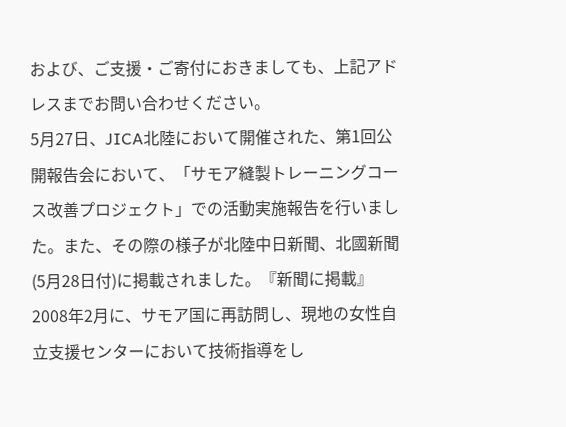および、ご支援・ご寄付におきましても、上記アドレスまでお問い合わせください。
5月27日、JICA北陸において開催された、第1回公開報告会において、「サモア縫製トレーニングコース改善プロジェクト」での活動実施報告を行いました。また、その際の様子が北陸中日新聞、北國新聞(5月28日付)に掲載されました。『新聞に掲載』
2008年2月に、サモア国に再訪問し、現地の女性自立支援センターにおいて技術指導をし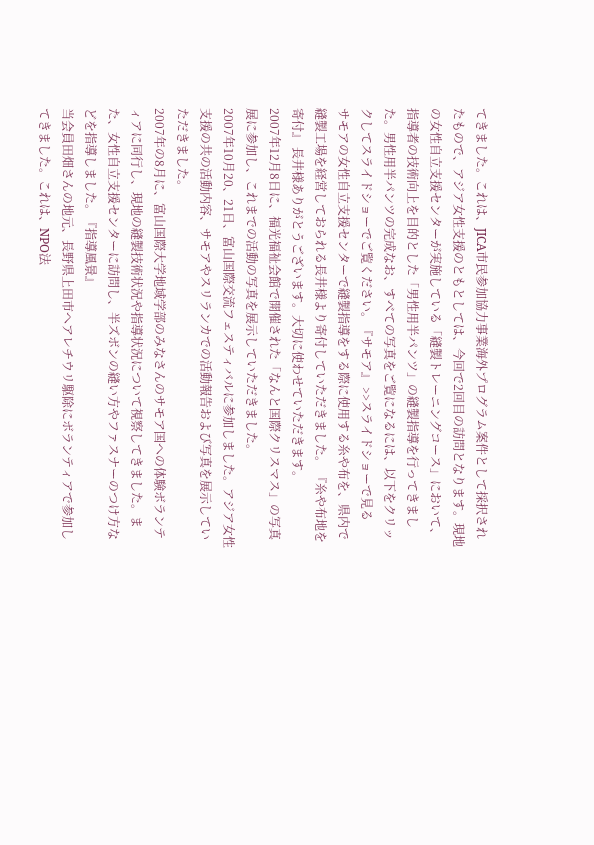てきました。これは、JICA市民参加協力事業海外プログラム案件として採択されたもので、アジア女性支援のともとしては、今回で2回目の訪問となります。現地の女性自立支援センターが実施している「縫製トレーニングコース」において、指導者の技術向上を目的とした「男性用半パンツ」の縫製指導を行ってきました。男性用半パンツの完成なお、すべての写真をご覧になるには、以下をクリックしてスライドショーでご覧ください。『サモア』 >>スライドショーで見る
サモアの女性自立支援センターで縫製指導をする際に使用する糸や布を、県内で縫製工場を経営しておられる長井様より寄付していただきました。 『糸や布地を寄付』 長井様ありがとうございます。大切に使わせていただきます。
2007年12月8日に、福光福祉会館で開催された「なんと国際クリスマス」の写真展に参加し、これまでの活動の写真を展示していただきました。
2007年10月20、21日、富山国際交流フェスティバルに参加しました。アジア女性支援の共の活動内容、サモアやスリランカでの活動報告および写真を展示していただきました。
2007年の8月に、富山国際大学地域学部のみなさんのサモア国への体験ボランティアに同行し、現地の縫製技術状況や指導状況について視察してきました。また、女性自立支援センターに訪問し、半ズボンの縫い方やファスナーのつけ方などを指導しました。『指導風景』
当会員田畑さんの地元、長野県上田市へアレチウリ駆除にボランティアで参加してきました。これは、NPO法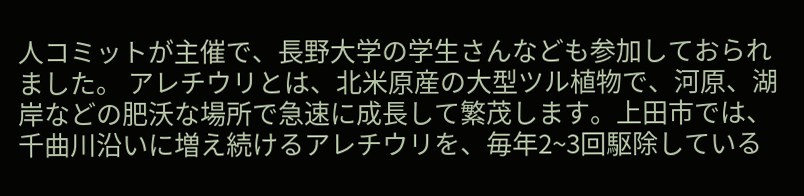人コミットが主催で、長野大学の学生さんなども参加しておられました。 アレチウリとは、北米原産の大型ツル植物で、河原、湖岸などの肥沃な場所で急速に成長して繁茂します。上田市では、千曲川沿いに増え続けるアレチウリを、毎年2~3回駆除している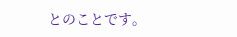とのことです。